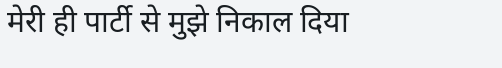मेरी ही पार्टी से मुझे निकाल दिया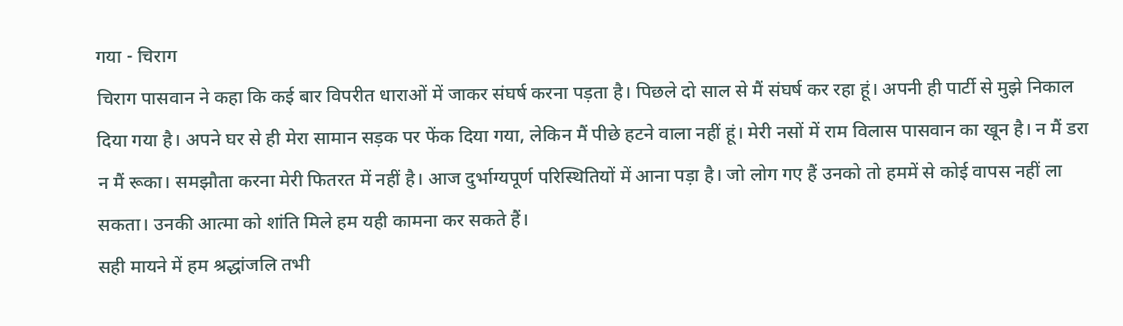गया - चिराग
चिराग पासवान ने कहा कि कई बार विपरीत धाराओं में जाकर संघर्ष करना पड़ता है। पिछले दो साल से मैं संघर्ष कर रहा हूं। अपनी ही पार्टी से मुझे निकाल दिया गया है। अपने घर से ही मेरा सामान सड़क पर फेंक दिया गया, लेकिन मैं पीछे हटने वाला नहीं हूं। मेरी नसों में राम विलास पासवान का खून है। न मैं डरा न मैं रूका। समझौता करना मेरी फितरत में नहीं है। आज दुर्भाग्यपूर्ण परिस्थितियों में आना पड़ा है। जो लोग गए हैं उनको तो हममें से कोई वापस नहीं ला सकता। उनकी आत्मा को शांति मिले हम यही कामना कर सकते हैं।
सही मायने में हम श्रद्धांजलि तभी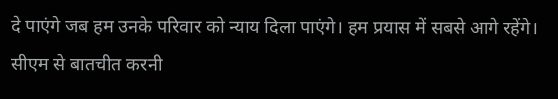दे पाएंगे जब हम उनके परिवार को न्याय दिला पाएंगे। हम प्रयास में सबसे आगे रहेंगे। सीएम से बातचीत करनी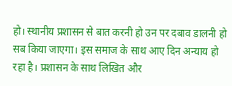हो। स्थानीय प्रशासन से बात करनी हो उन पर दबाव डालनी हो सब किया जाएगा। इस समाज के साथ आए दिन अन्याय हो रहा है। प्रशासन के साथ लिखित और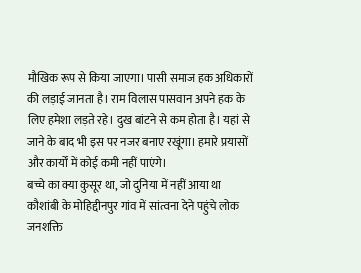मौखिक रूप से किया जाएगा। पासी समाज हक अधिकारों की लड़ाई जानता है। राम विलास पासवान अपने हक के लिए हमेशा लड़ते रहे। दुख बांटने से कम होता है। यहां से जाने के बाद भी इस पर नजर बनाए रखूंगा। हमारे प्रयासों और कार्यों में कोई कमी नहीं पाएंगे।
बच्चे का क्या कुसूर था, जो दुनिया में नहीं आया था
कौशांबी के मोहिद्दीनपुर गांव में सांत्वना देने पहुंचे लोक जनशक्ति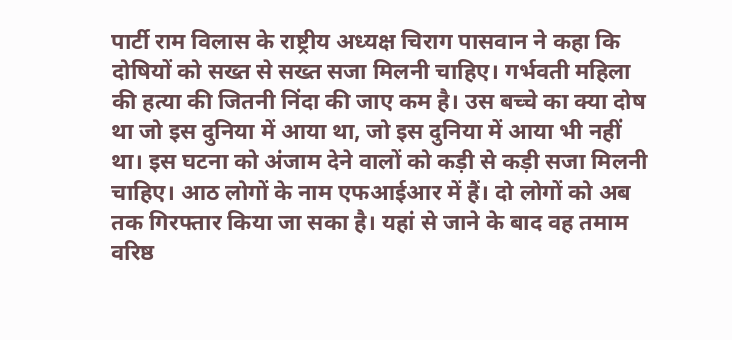पार्टी राम विलास के राष्ट्रीय अध्यक्ष चिराग पासवान ने कहा कि दोषियों को सख्त से सख्त सजा मिलनी चाहिए। गर्भवती महिला की हत्या की जितनी निंदा की जाए कम है। उस बच्चे का क्या दोष था जो इस दुनिया में आया था, जो इस दुनिया में आया भी नहीं था। इस घटना को अंजाम देने वालों को कड़ी से कड़ी सजा मिलनी चाहिए। आठ लोगों के नाम एफआईआर में हैं। दो लोगों को अब तक गिरफ्तार किया जा सका है। यहां से जाने के बाद वह तमाम वरिष्ठ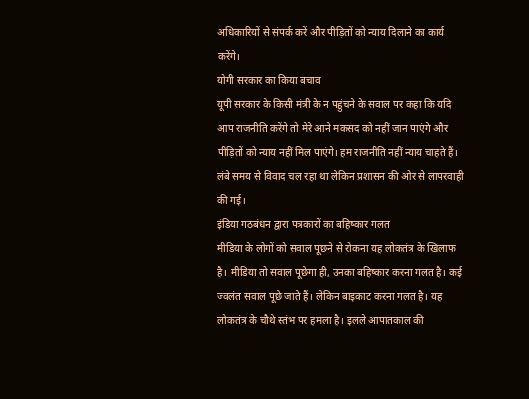अधिकारियों से संपर्क करें और पीड़ितों को न्याय दिलाने का कार्य करेंगे।
योगी सरकार का किया बचाव
यूपी सरकार के किसी मंत्री के न पहुंचने के सवाल पर कहा कि यदि आप राजनीति करेंगे तो मेरे आने मकसद को नहीं जान पाएंगे और पीड़ितों को न्याय नहीं मिल पाएंगे। हम राजनीति नहीं न्याय चाहते हैं। लंबे समय से विवाद चल रहा था लेकिन प्रशासन की ओर से लापरवाही की गई।
इंडिया गठबंधन द्वारा पत्रकारों का बहिष्कार गलत
मीडिया के लोगों को सवाल पूछने से रोकना यह लोकतंत्र के खिलाफ है। मीडिया तो सवाल पूछेगा ही, उनका बहिष्कार करना गलत है। कई ज्वलंत सवाल पूछे जाते हैं। लेकिन बाइकाट करना गलत है। यह लोकतंत्र के चौथे स्तंभ पर हमला है। इलले आपातकाल की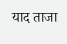याद ताजा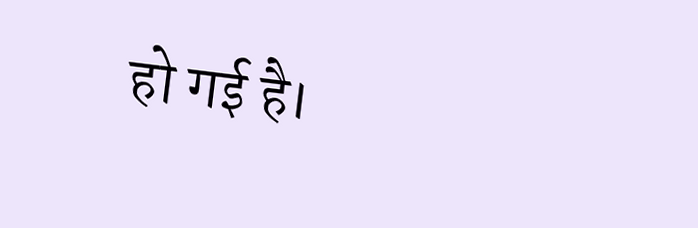हो गई है।